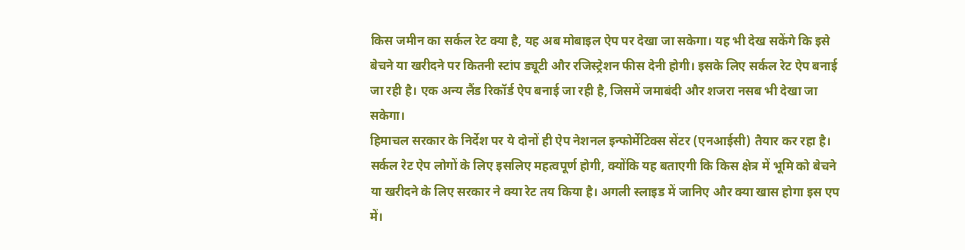किस जमीन का सर्कल रेट क्या है, यह अब मोबाइल ऐप पर देखा जा सकेगा। यह भी देख सकेंगे कि इसे बेचने या खरीदने पर कितनी स्टांप ड्यूटी और रजिस्ट्रेशन फीस देनी होगी। इसके लिए सर्कल रेट ऐप बनाई जा रही है। एक अन्य लैंड रिकॉर्ड ऐप बनाई जा रही है, जिसमें जमाबंदी और शजरा नसब भी देखा जा सकेगा।
हिमाचल सरकार के निर्देश पर ये दोनों ही ऐप नेशनल इन्फोर्मेटिक्स सेंटर (एनआईसी) तैयार कर रहा है। सर्कल रेट ऐप लोगों के लिए इसलिए महत्वपूर्ण होगी, क्योंकि यह बताएगी कि किस क्षेत्र में भूमि को बेचने या खरीदने के लिए सरकार ने क्या रेट तय किया है। अगली स्लाइड में जानिए और क्या खास होगा इस एप में।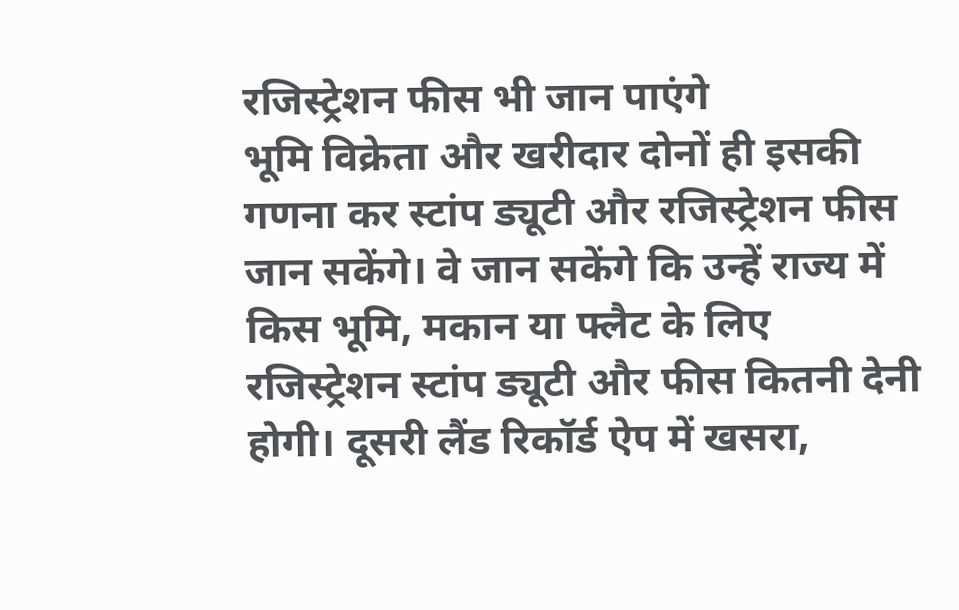रजिस्ट्रेशन फीस भी जान पाएंगे
भूमि विक्रेता और खरीदार दोनों ही इसकी गणना कर स्टांप ड्यूटी और रजिस्ट्रेशन फीस जान सकेंगे। वे जान सकेंगे कि उन्हें राज्य में किस भूमि, मकान या फ्लैट के लिए रजिस्ट्रेशन स्टांप ड्यूटी और फीस कितनी देनी होगी। दूसरी लैंड रिकॉर्ड ऐप में खसरा,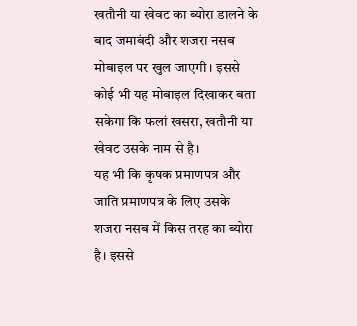खतौनी या खेवट का ब्योरा डालने के बाद जमाबंदी और शजरा नसब मोबाइल पर खुल जाएगी। इससे कोई भी यह मोबाइल दिखाकर बता सकेगा कि फलां खसरा, खतौनी या खेवट उसके नाम से है।
यह भी कि कृषक प्रमाणपत्र और जाति प्रमाणपत्र के लिए उसके शजरा नसब में किस तरह का ब्योरा है। इससे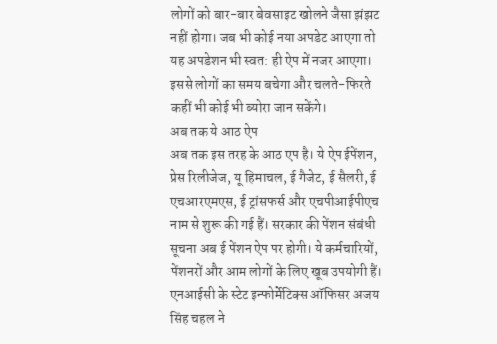लोगों को बार-बार बेवसाइट खोलने जैसा झंझट नहीं होगा। जब भी कोई नया अपडेट आएगा तो यह अपडेशन भी स्वत: ही ऐप में नजर आएगा। इससे लोगों का समय बचेगा और चलते-फिरते कहीं भी कोई भी ब्योरा जान सकेंगे।
अब तक ये आठ ऐप
अब तक इस तरह के आठ एप है। ये ऐप ईपेंशन, प्रेस रिलीजेज, यू हिमाचल, ई गैजेट, ई सैलरी, ई एचआरएमएस, ई ट्रांसफर्स और एचपीआईपीएच नाम से शुरू की गई हैं। सरकार की पेंशन संबंधी सूचना अब ई पेंशन ऐप पर होगी। ये कर्मचारियों, पेंशनरों और आम लोगों के लिए खूब उपयोगी हैं।
एनआईसी के स्टेट इन्फोर्मेटिक्स ऑफिसर अजय सिंह चहल ने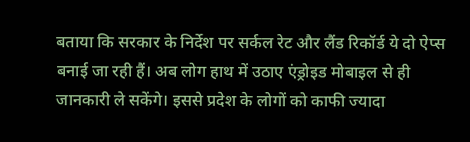बताया कि सरकार के निर्देश पर सर्कल रेट और लैंड रिकॉर्ड ये दो ऐप्स बनाई जा रही हैं। अब लोग हाथ में उठाए एंड्रोइड मोबाइल से ही जानकारी ले सकेंगे। इससे प्रदेश के लोगों को काफी ज्यादा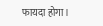फायदा होगा।